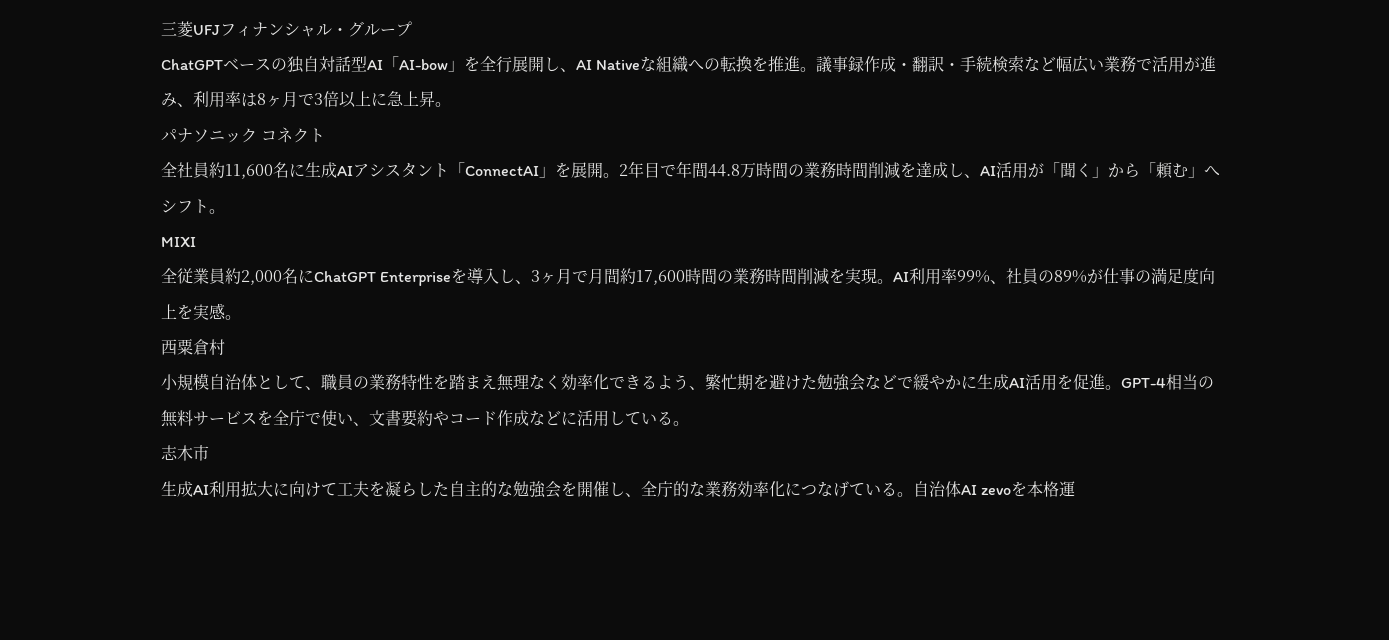三菱UFJフィナンシャル・グループ
ChatGPTベースの独自対話型AI「AI-bow」を全行展開し、AI Nativeな組織への転換を推進。議事録作成・翻訳・手続検索など幅広い業務で活用が進み、利用率は8ヶ月で3倍以上に急上昇。
パナソニック コネクト
全社員約11,600名に生成AIアシスタント「ConnectAI」を展開。2年目で年間44.8万時間の業務時間削減を達成し、AI活用が「聞く」から「頼む」へシフト。
MIXI
全従業員約2,000名にChatGPT Enterpriseを導入し、3ヶ月で月間約17,600時間の業務時間削減を実現。AI利用率99%、社員の89%が仕事の満足度向上を実感。
西粟倉村
小規模自治体として、職員の業務特性を踏まえ無理なく効率化できるよう、繁忙期を避けた勉強会などで緩やかに生成AI活用を促進。GPT-4相当の無料サービスを全庁で使い、文書要約やコード作成などに活用している。
志木市
生成AI利用拡大に向けて工夫を凝らした自主的な勉強会を開催し、全庁的な業務効率化につなげている。自治体AI zevoを本格運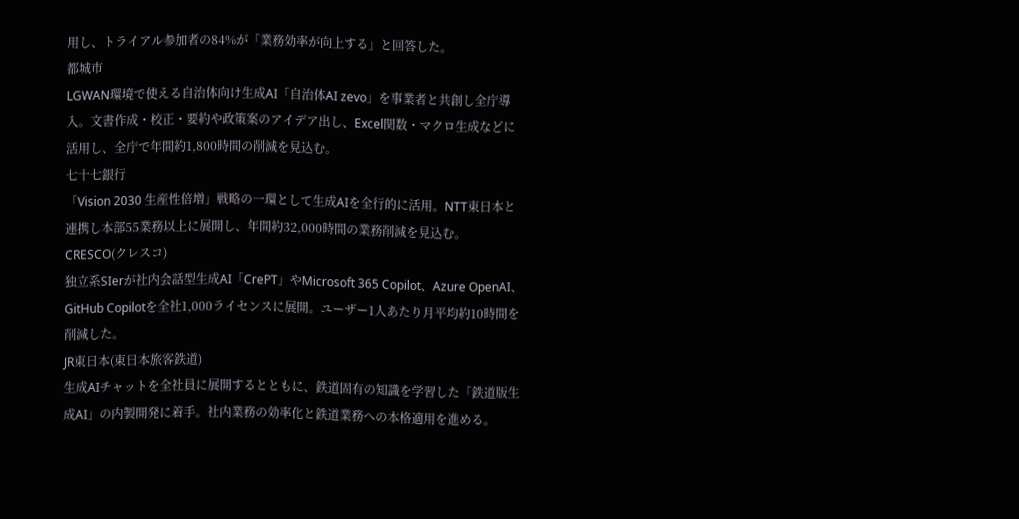用し、トライアル参加者の84%が「業務効率が向上する」と回答した。
都城市
LGWAN環境で使える自治体向け生成AI「自治体AI zevo」を事業者と共創し全庁導入。文書作成・校正・要約や政策案のアイデア出し、Excel関数・マクロ生成などに活用し、全庁で年間約1,800時間の削減を見込む。
七十七銀行
「Vision 2030 生産性倍増」戦略の一環として生成AIを全行的に活用。NTT東日本と連携し本部55業務以上に展開し、年間約32,000時間の業務削減を見込む。
CRESCO(クレスコ)
独立系SIerが社内会話型生成AI「CrePT」やMicrosoft 365 Copilot、Azure OpenAI、GitHub Copilotを全社1,000ライセンスに展開。ユーザー1人あたり月平均約10時間を削減した。
JR東日本(東日本旅客鉄道)
生成AIチャットを全社員に展開するとともに、鉄道固有の知識を学習した「鉄道版生成AI」の内製開発に着手。社内業務の効率化と鉄道業務への本格適用を進める。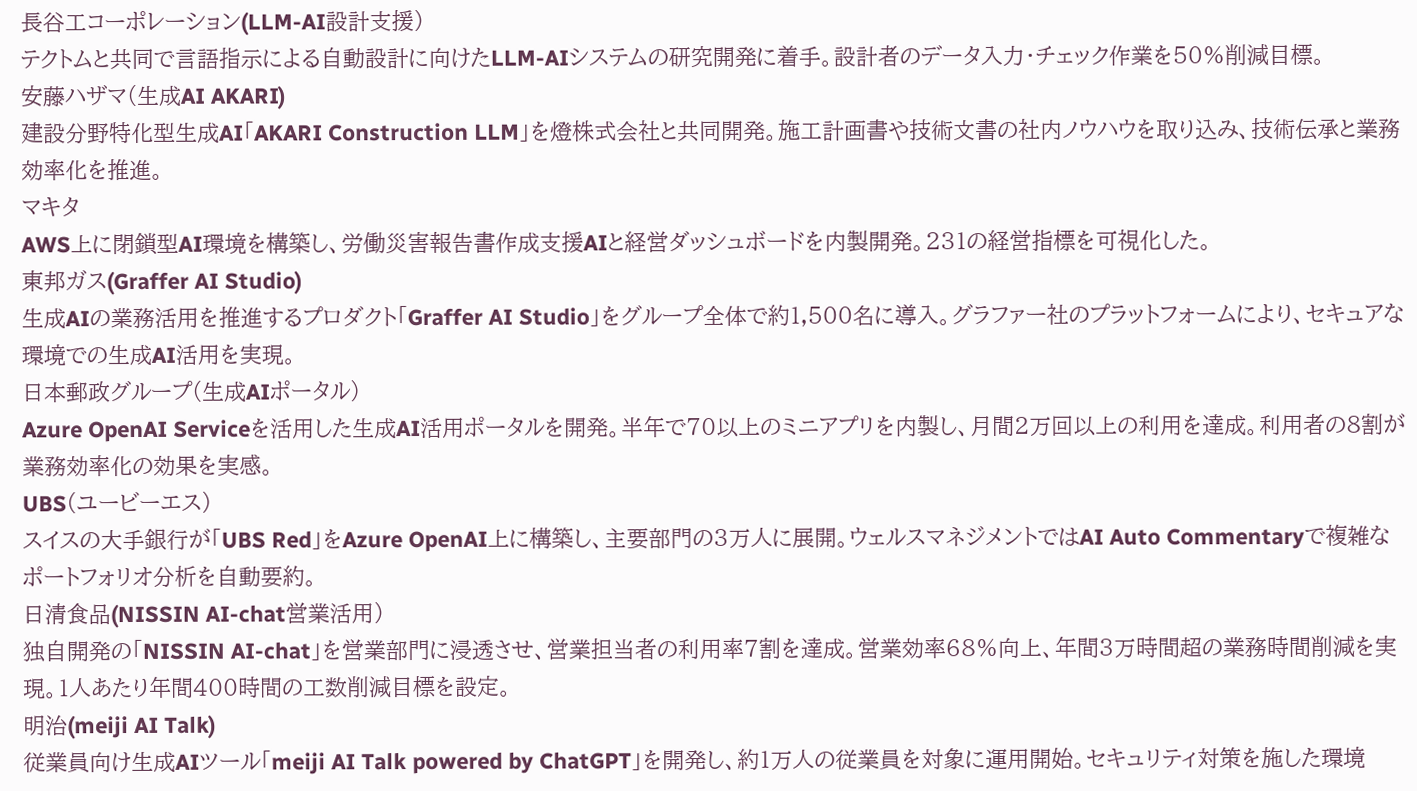長谷工コーポレーション(LLM-AI設計支援)
テクトムと共同で言語指示による自動設計に向けたLLM-AIシステムの研究開発に着手。設計者のデータ入力・チェック作業を50%削減目標。
安藤ハザマ(生成AI AKARI)
建設分野特化型生成AI「AKARI Construction LLM」を燈株式会社と共同開発。施工計画書や技術文書の社内ノウハウを取り込み、技術伝承と業務効率化を推進。
マキタ
AWS上に閉鎖型AI環境を構築し、労働災害報告書作成支援AIと経営ダッシュボードを内製開発。231の経営指標を可視化した。
東邦ガス(Graffer AI Studio)
生成AIの業務活用を推進するプロダクト「Graffer AI Studio」をグループ全体で約1,500名に導入。グラファー社のプラットフォームにより、セキュアな環境での生成AI活用を実現。
日本郵政グループ(生成AIポータル)
Azure OpenAI Serviceを活用した生成AI活用ポータルを開発。半年で70以上のミニアプリを内製し、月間2万回以上の利用を達成。利用者の8割が業務効率化の効果を実感。
UBS(ユービーエス)
スイスの大手銀行が「UBS Red」をAzure OpenAI上に構築し、主要部門の3万人に展開。ウェルスマネジメントではAI Auto Commentaryで複雑なポートフォリオ分析を自動要約。
日清食品(NISSIN AI-chat営業活用)
独自開発の「NISSIN AI-chat」を営業部門に浸透させ、営業担当者の利用率7割を達成。営業効率68%向上、年間3万時間超の業務時間削減を実現。1人あたり年間400時間の工数削減目標を設定。
明治(meiji AI Talk)
従業員向け生成AIツール「meiji AI Talk powered by ChatGPT」を開発し、約1万人の従業員を対象に運用開始。セキュリティ対策を施した環境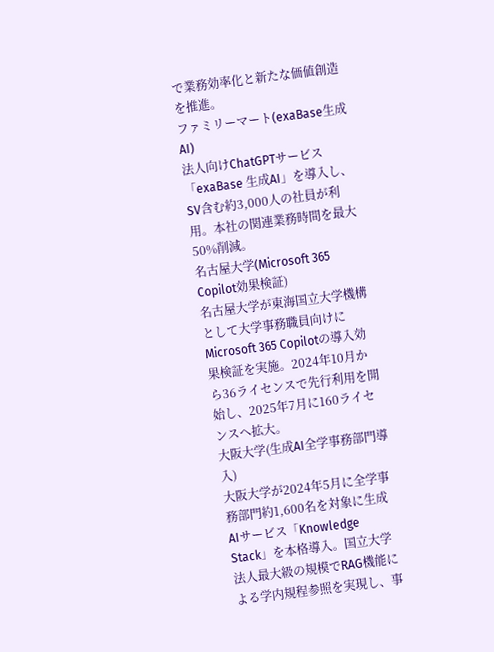で業務効率化と新たな価値創造を推進。
ファミリーマート(exaBase生成AI)
法人向けChatGPTサービス「exaBase 生成AI」を導入し、SV含む約3,000人の社員が利用。本社の関連業務時間を最大50%削減。
名古屋大学(Microsoft 365 Copilot効果検証)
名古屋大学が東海国立大学機構として大学事務職員向けにMicrosoft 365 Copilotの導入効果検証を実施。2024年10月から36ライセンスで先行利用を開始し、2025年7月に160ライセンスへ拡大。
大阪大学(生成AI全学事務部門導入)
大阪大学が2024年5月に全学事務部門約1,600名を対象に生成AIサービス「Knowledge Stack」を本格導入。国立大学法人最大級の規模でRAG機能による学内規程参照を実現し、事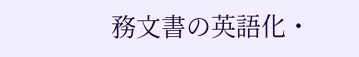務文書の英語化・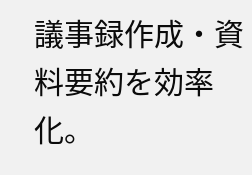議事録作成・資料要約を効率化。